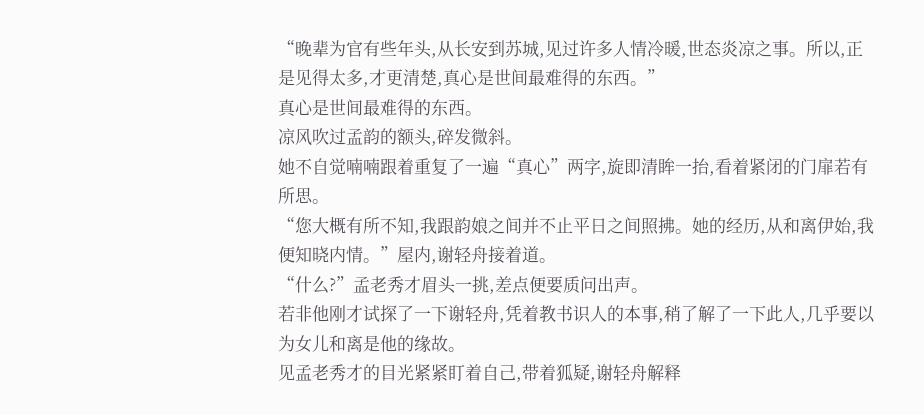“晚辈为官有些年头,从长安到苏城,见过许多人情冷暖,世态炎凉之事。所以,正是见得太多,才更清楚,真心是世间最难得的东西。”
真心是世间最难得的东西。
凉风吹过孟韵的额头,碎发微斜。
她不自觉喃喃跟着重复了一遍“真心”两字,旋即清眸一抬,看着紧闭的门扉若有所思。
“您大概有所不知,我跟韵娘之间并不止平日之间照拂。她的经历,从和离伊始,我便知晓内情。”屋内,谢轻舟接着道。
“什么?”孟老秀才眉头一挑,差点便要质问出声。
若非他刚才试探了一下谢轻舟,凭着教书识人的本事,稍了解了一下此人,几乎要以为女儿和离是他的缘故。
见孟老秀才的目光紧紧盯着自己,带着狐疑,谢轻舟解释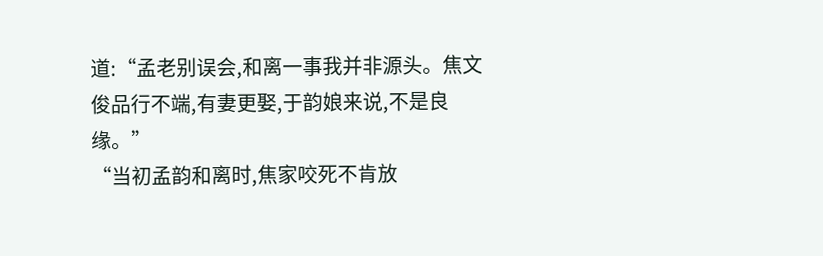道:“孟老别误会,和离一事我并非源头。焦文俊品行不端,有妻更娶,于韵娘来说,不是良缘。”
“当初孟韵和离时,焦家咬死不肯放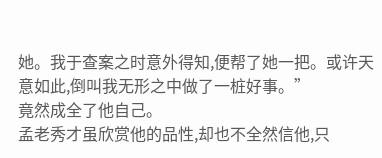她。我于查案之时意外得知,便帮了她一把。或许天意如此,倒叫我无形之中做了一桩好事。”
竟然成全了他自己。
孟老秀才虽欣赏他的品性,却也不全然信他,只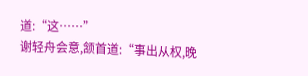道:“这……”
谢轻舟会意,颔首道:“事出从权,晚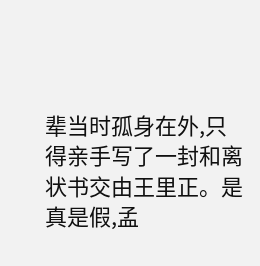辈当时孤身在外,只得亲手写了一封和离状书交由王里正。是真是假,孟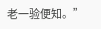老一验便知。”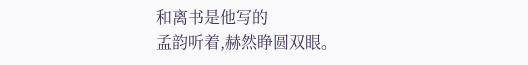和离书是他写的
孟韵听着,赫然睁圆双眼。